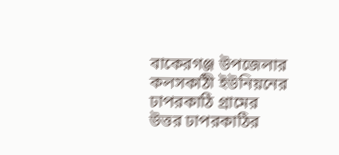বাকেরগঞ্জ উপজেলার কলসকাঠী ইউনিয়নের ঢাপরকাঠি গ্রামের উত্তর ঢাপরকাঠির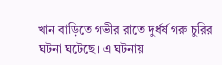খান বাড়িতে গভীর রাতে দুর্ধর্ষ গরু চুরির ঘটনা ঘটেছে। এ ঘটনায়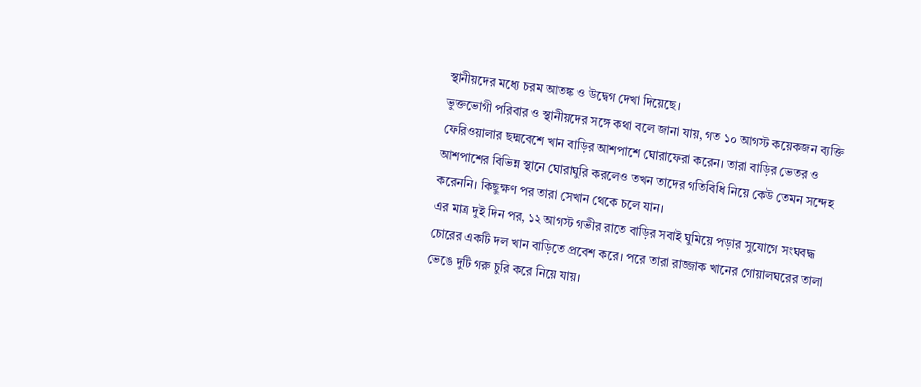স্থানীয়দের মধ্যে চরম আতঙ্ক ও উদ্বেগ দেখা দিয়েছে।
ভুক্তভোগী পরিবার ও স্থানীয়দের সঙ্গে কথা বলে জানা যায়, গত ১০ আগস্ট কয়েকজন ব্যক্তি ফেরিওয়ালার ছদ্মবেশে খান বাড়ির আশপাশে ঘোরাফেরা করেন। তারা বাড়ির ভেতর ও আশপাশের বিভিন্ন স্থানে ঘোরাঘুরি করলেও তখন তাদের গতিবিধি নিয়ে কেউ তেমন সন্দেহ করেননি। কিছুক্ষণ পর তারা সেখান থেকে চলে যান।
এর মাত্র দুই দিন পর, ১২ আগস্ট গভীর রাতে বাড়ির সবাই ঘুমিয়ে পড়ার সুযোগে সংঘবদ্ধ চোরের একটি দল খান বাড়িতে প্রবেশ করে। পরে তারা রাজ্জাক খানের গোয়ালঘরের তালা ভেঙে দুটি গরু চুরি করে নিয়ে যায়।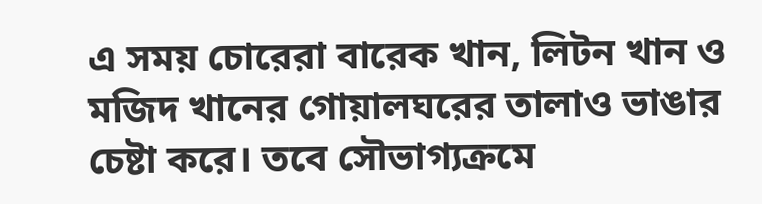এ সময় চোরেরা বারেক খান, লিটন খান ও মজিদ খানের গোয়ালঘরের তালাও ভাঙার চেষ্টা করে। তবে সৌভাগ্যক্রমে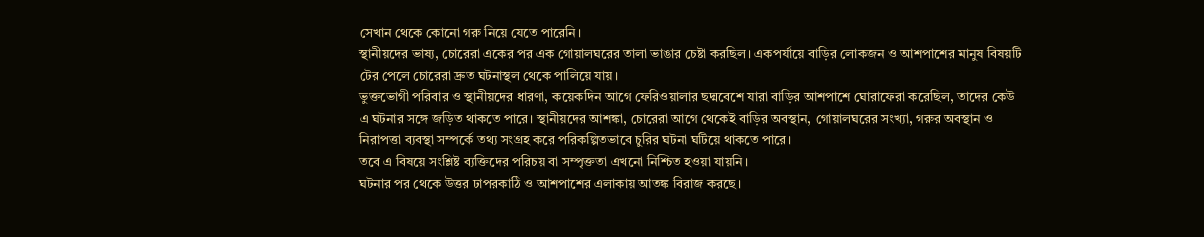সেখান থেকে কোনো গরু নিয়ে যেতে পারেনি।
স্থানীয়দের ভাষ্য, চোরেরা একের পর এক গোয়ালঘরের তালা ভাঙার চেষ্টা করছিল। একপর্যায়ে বাড়ির লোকজন ও আশপাশের মানুষ বিষয়টি টের পেলে চোরেরা দ্রুত ঘটনাস্থল থেকে পালিয়ে যায়।
ভুক্তভোগী পরিবার ও স্থানীয়দের ধারণা, কয়েকদিন আগে ফেরিওয়ালার ছদ্মবেশে যারা বাড়ির আশপাশে ঘোরাফেরা করেছিল, তাদের কেউ এ ঘটনার সঙ্গে জড়িত থাকতে পারে। স্থানীয়দের আশঙ্কা, চোরেরা আগে থেকেই বাড়ির অবস্থান, গোয়ালঘরের সংখ্যা, গরুর অবস্থান ও নিরাপত্তা ব্যবস্থা সম্পর্কে তথ্য সংগ্রহ করে পরিকল্পিতভাবে চুরির ঘটনা ঘটিয়ে থাকতে পারে।
তবে এ বিষয়ে সংশ্লিষ্ট ব্যক্তিদের পরিচয় বা সম্পৃক্ততা এখনো নিশ্চিত হওয়া যায়নি।
ঘটনার পর থেকে উত্তর ঢাপরকাঠি ও আশপাশের এলাকায় আতঙ্ক বিরাজ করছে।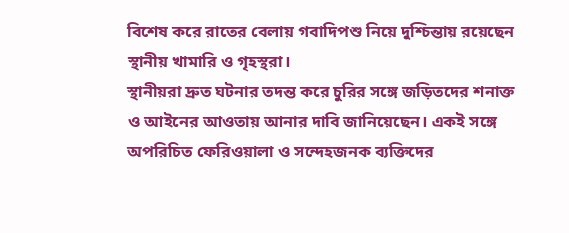বিশেষ করে রাতের বেলায় গবাদিপশু নিয়ে দুশ্চিন্তায় রয়েছেন স্থানীয় খামারি ও গৃহস্থরা।
স্থানীয়রা দ্রুত ঘটনার তদন্ত করে চুরির সঙ্গে জড়িতদের শনাক্ত ও আইনের আওতায় আনার দাবি জানিয়েছেন। একই সঙ্গে অপরিচিত ফেরিওয়ালা ও সন্দেহজনক ব্যক্তিদের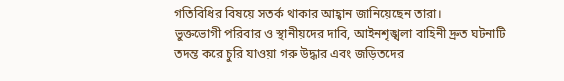গতিবিধির বিষয়ে সতর্ক থাকার আহ্বান জানিয়েছেন তারা।
ভুক্তভোগী পরিবার ও স্থানীয়দের দাবি, আইনশৃঙ্খলা বাহিনী দ্রুত ঘটনাটি তদন্ত করে চুরি যাওয়া গরু উদ্ধার এবং জড়িতদের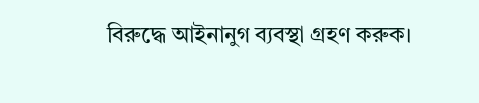বিরুদ্ধে আইনানুগ ব্যবস্থা গ্রহণ করুক।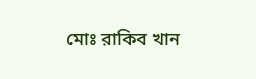মোঃ রাকিব খান